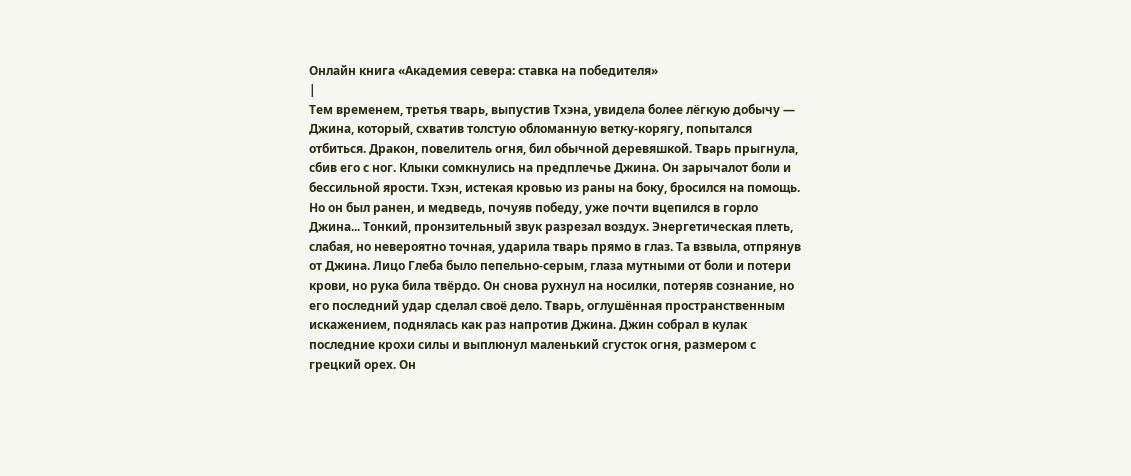Онлайн книга «Академия севера: ставка на победителя»
|
Тем временем, третья тварь, выпустив Тхэна, увидела более лёгкую добычу — Джина, который, схватив толстую обломанную ветку-корягу, попытался отбиться. Дракон, повелитель огня, бил обычной деревяшкой. Тварь прыгнула, сбив его с ног. Клыки сомкнулись на предплечье Джина. Он зарычалот боли и бессильной ярости. Тхэн, истекая кровью из раны на боку, бросился на помощь. Но он был ранен, и медведь, почуяв победу, уже почти вцепился в горло Джина... Тонкий, пронзительный звук разрезал воздух. Энергетическая плеть, слабая, но невероятно точная, ударила тварь прямо в глаз. Та взвыла, отпрянув от Джина. Лицо Глеба было пепельно-серым, глаза мутными от боли и потери крови, но рука била твёрдо. Он снова рухнул на носилки, потеряв сознание, но его последний удар сделал своё дело. Тварь, оглушённая пространственным искажением, поднялась как раз напротив Джина. Джин собрал в кулак последние крохи силы и выплюнул маленький сгусток огня, размером с грецкий орех. Он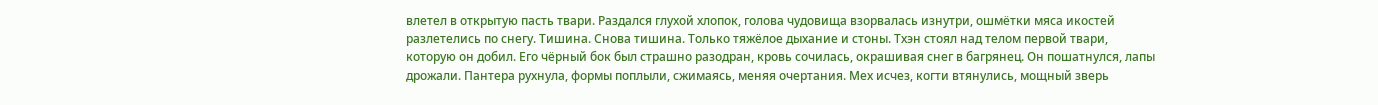влетел в открытую пасть твари. Раздался глухой хлопок, голова чудовища взорвалась изнутри, ошмётки мяса икостей разлетелись по снегу. Тишина. Снова тишина. Только тяжёлое дыхание и стоны. Тхэн стоял над телом первой твари, которую он добил. Его чёрный бок был страшно разодран, кровь сочилась, окрашивая снег в багрянец. Он пошатнулся, лапы дрожали. Пантера рухнула, формы поплыли, сжимаясь, меняя очертания. Мех исчез, когти втянулись, мощный зверь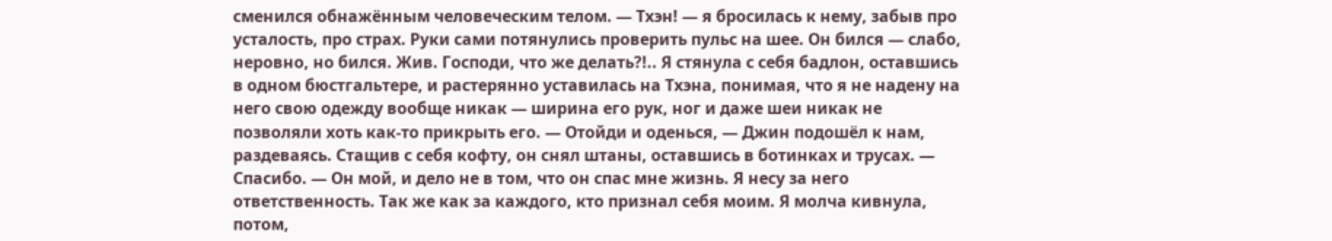сменился обнажённым человеческим телом. — Тхэн! — я бросилась к нему, забыв про усталость, про страх. Руки сами потянулись проверить пульс на шее. Он бился — слабо, неровно, но бился. Жив. Господи, что же делать?!.. Я стянула с себя бадлон, оставшись в одном бюстгальтере, и растерянно уставилась на Тхэна, понимая, что я не надену на него свою одежду вообще никак — ширина его рук, ног и даже шеи никак не позволяли хоть как-то прикрыть его. — Отойди и оденься, — Джин подошёл к нам, раздеваясь. Стащив с себя кофту, он снял штаны, оставшись в ботинках и трусах. — Спасибо. — Он мой, и дело не в том, что он спас мне жизнь. Я несу за него ответственность. Так же как за каждого, кто признал себя моим. Я молча кивнула, потом,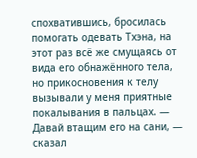спохватившись, бросилась помогать одевать Тхэна, на этот раз всё же смущаясь от вида его обнажённого тела, но прикосновения к телу вызывали у меня приятные покалывания в пальцах. — Давай втащим его на сани, — сказал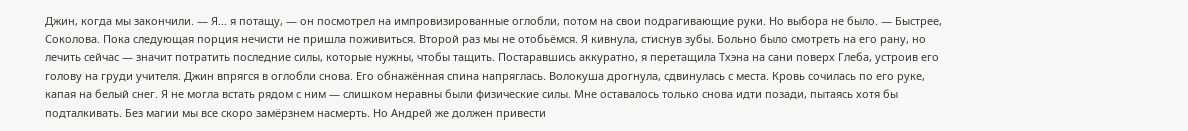Джин, когда мы закончили. — Я... я потащу, — он посмотрел на импровизированные оглобли, потом на свои подрагивающие руки. Но выбора не было. — Быстрее, Соколова. Пока следующая порция нечисти не пришла поживиться. Второй раз мы не отобьёмся. Я кивнула, стиснув зубы. Больно было смотреть на его рану, но лечить сейчас — значит потратить последние силы, которые нужны, чтобы тащить. Постаравшись аккуратно, я перетащила Тхэна на сани поверх Глеба, устроив его голову на груди учителя. Джин впрягся в оглобли снова. Его обнажённая спина напряглась. Волокуша дрогнула, сдвинулась с места. Кровь сочилась по его руке, капая на белый снег. Я не могла встать рядом с ним — слишком неравны были физические силы. Мне оставалось только снова идти позади, пытаясь хотя бы подталкивать. Без магии мы все скоро замёрзнем насмерть. Но Андрей же должен привести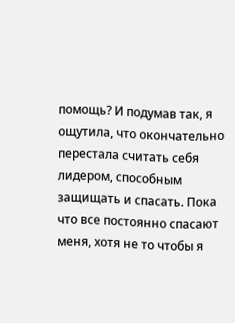помощь? И подумав так, я ощутила, что окончательно перестала считать себя лидером, способным защищать и спасать. Пока что все постоянно спасают меня, хотя не то чтобы я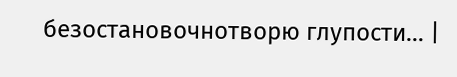безостановочнотворю глупости… |